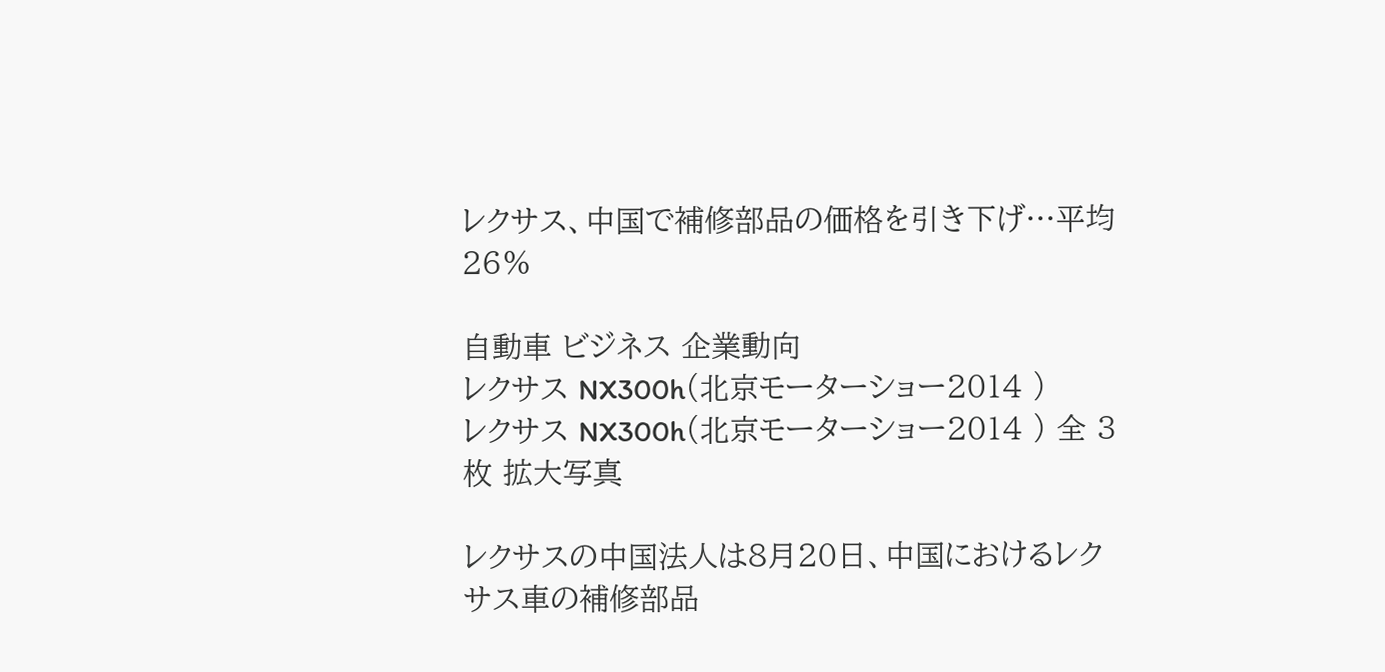レクサス、中国で補修部品の価格を引き下げ…平均26%

自動車 ビジネス 企業動向
レクサス NX300h(北京モーターショー2014 )
レクサス NX300h(北京モーターショー2014 ) 全 3 枚 拡大写真

レクサスの中国法人は8月20日、中国におけるレクサス車の補修部品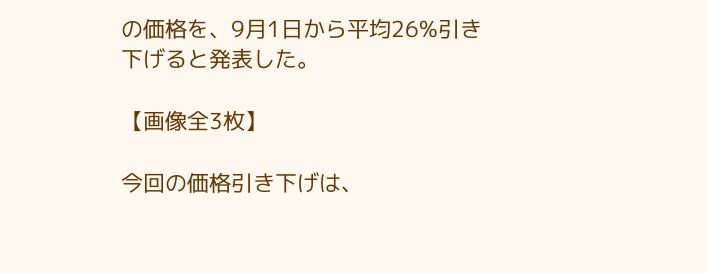の価格を、9月1日から平均26%引き下げると発表した。

【画像全3枚】

今回の価格引き下げは、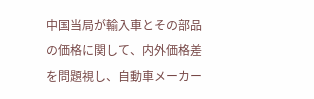中国当局が輸入車とその部品の価格に関して、内外価格差を問題視し、自動車メーカー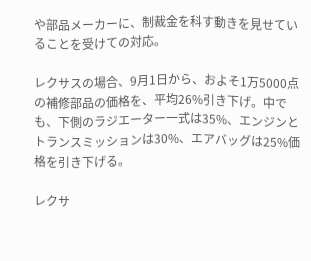や部品メーカーに、制裁金を科す動きを見せていることを受けての対応。

レクサスの場合、9月1日から、およそ1万5000点の補修部品の価格を、平均26%引き下げ。中でも、下側のラジエーター一式は35%、エンジンとトランスミッションは30%、エアバッグは25%価格を引き下げる。

レクサ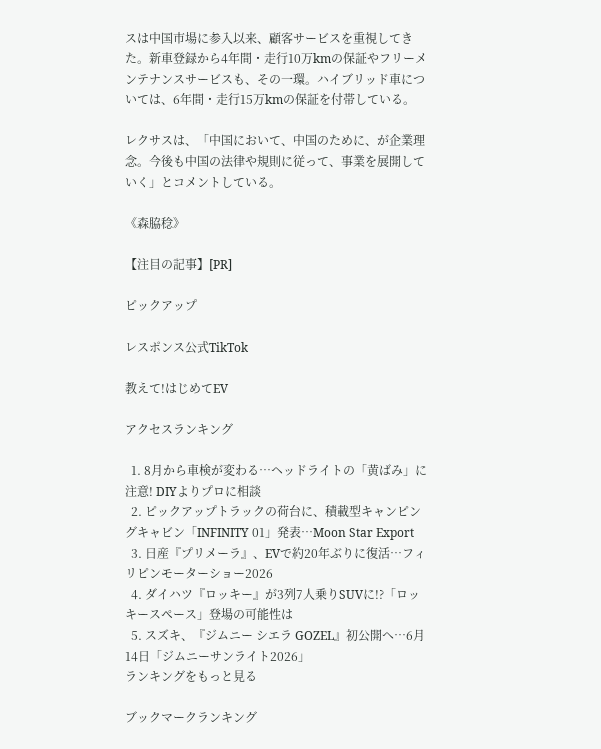スは中国市場に参入以来、顧客サービスを重視してきた。新車登録から4年間・走行10万kmの保証やフリーメンテナンスサービスも、その一環。ハイブリッド車については、6年間・走行15万kmの保証を付帯している。

レクサスは、「中国において、中国のために、が企業理念。今後も中国の法律や規則に従って、事業を展開していく」とコメントしている。

《森脇稔》

【注目の記事】[PR]

ピックアップ

レスポンス公式TikTok

教えて!はじめてEV

アクセスランキング

  1. 8月から車検が変わる…ヘッドライトの「黄ばみ」に注意! DIYよりプロに相談
  2. ピックアップトラックの荷台に、積載型キャンピングキャビン「INFINITY 01」発表…Moon Star Export
  3. 日産『プリメーラ』、EVで約20年ぶりに復活…フィリピンモーターショー2026
  4. ダイハツ『ロッキー』が3列7人乗りSUVに!?「ロッキースペース」登場の可能性は
  5. スズキ、『ジムニー シエラ GOZEL』初公開へ…6月14日「ジムニーサンライト2026」
ランキングをもっと見る

ブックマークランキング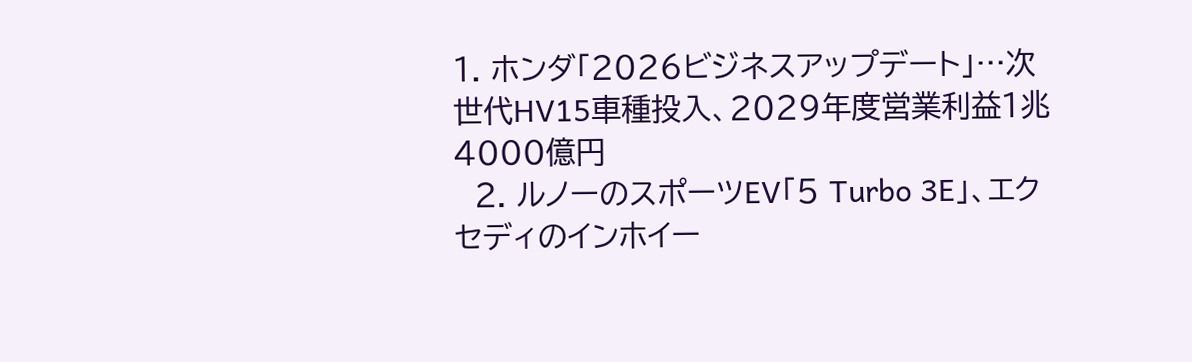1. ホンダ「2026ビジネスアップデート」…次世代HV15車種投入、2029年度営業利益1兆4000億円
  2. ルノーのスポーツEV「5 Turbo 3E」、エクセディのインホイー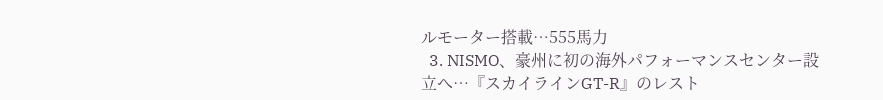ルモーター搭載…555馬力
  3. NISMO、豪州に初の海外パフォーマンスセンター設立へ…『スカイラインGT-R』のレスト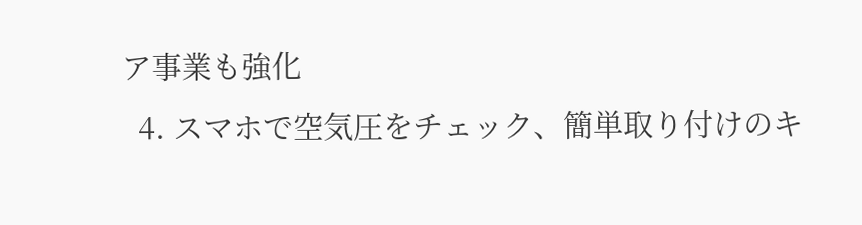ア事業も強化
  4. スマホで空気圧をチェック、簡単取り付けのキ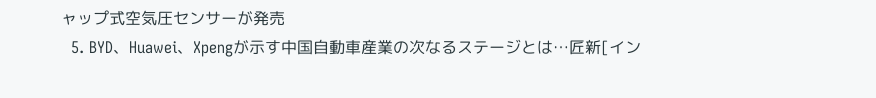ャップ式空気圧センサーが発売
  5. BYD、Huawei、Xpengが示す中国自動車産業の次なるステージとは…匠新[イン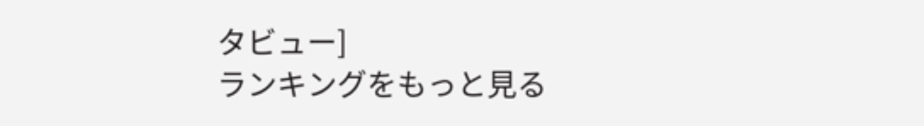タビュー]
ランキングをもっと見る